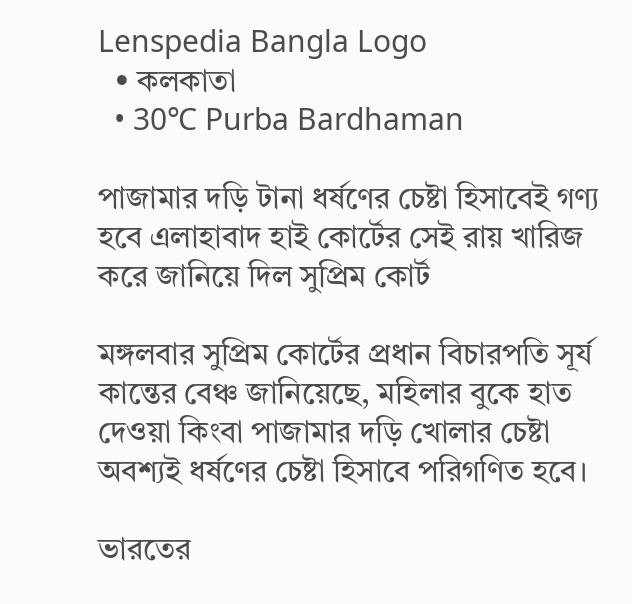Lenspedia Bangla Logo
  • কলকাতা
  • 30℃ Purba Bardhaman

পাজামার দড়ি টানা ধর্ষণের চেষ্টা হিসাবেই গণ্য হবে এলাহাবাদ হাই কোর্টের সেই রায় খারিজ করে জানিয়ে দিল সুপ্রিম কোর্ট

মঙ্গলবার সুপ্রিম কোর্টের প্রধান বিচারপতি সূর্য কান্তের বেঞ্চ জানিয়েছে, মহিলার বুকে হাত দেওয়া কিংবা পাজামার দড়ি খোলার চেষ্টা অবশ্যই ধর্ষণের চেষ্টা হিসাবে পরিগণিত হবে।

ভারতের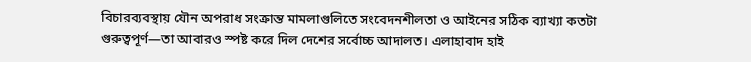বিচারব্যবস্থায় যৌন অপরাধ সংক্রান্ত মামলাগুলিতে সংবেদনশীলতা ও আইনের সঠিক ব্যাখ্যা কতটা গুরুত্বপূর্ণ—তা আবারও স্পষ্ট করে দিল দেশের সর্বোচ্চ আদালত। এলাহাবাদ হাই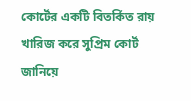কোর্টের একটি বিতর্কিত রায় খারিজ করে সুপ্রিম কোর্ট জানিয়ে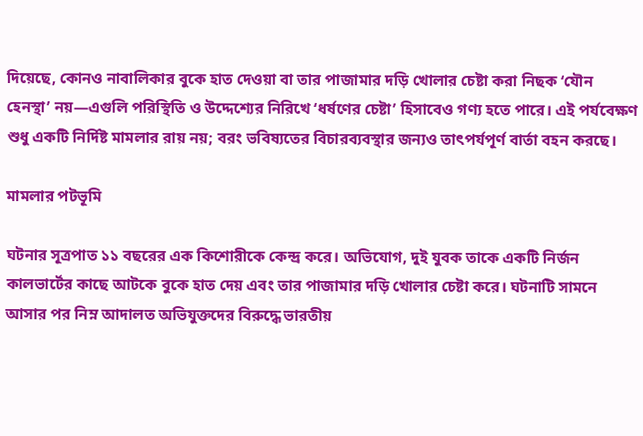দিয়েছে, কোনও নাবালিকার বুকে হাত দেওয়া বা তার পাজামার দড়ি খোলার চেষ্টা করা নিছক ‘যৌন হেনস্থা’ নয়—এগুলি পরিস্থিতি ও উদ্দেশ্যের নিরিখে ‘ধর্ষণের চেষ্টা’ হিসাবেও গণ্য হতে পারে। এই পর্যবেক্ষণ শুধু একটি নির্দিষ্ট মামলার রায় নয়; বরং ভবিষ্যতের বিচারব্যবস্থার জন্যও তাৎপর্যপূর্ণ বার্তা বহন করছে।

মামলার পটভূমি

ঘটনার সূত্রপাত ১১ বছরের এক কিশোরীকে কেন্দ্র করে। অভিযোগ, দুই যুবক তাকে একটি নির্জন কালভার্টের কাছে আটকে বুকে হাত দেয় এবং তার পাজামার দড়ি খোলার চেষ্টা করে। ঘটনাটি সামনে আসার পর নিম্ন আদালত অভিযুক্তদের বিরুদ্ধে ভারতীয়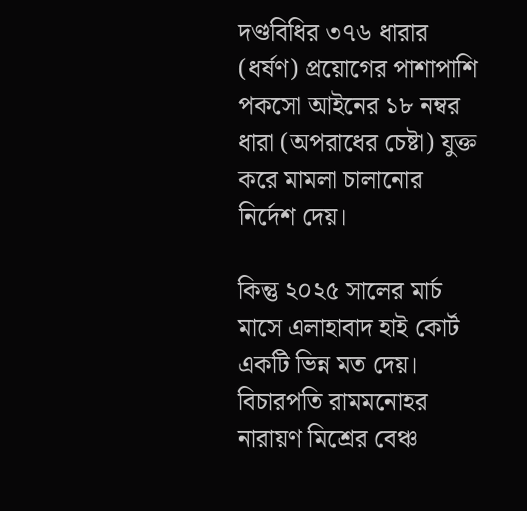দণ্ডবিধির ৩৭৬ ধারার (ধর্ষণ) প্রয়োগের পাশাপাশি পকসো আইনের ১৮ নম্বর ধারা (অপরাধের চেষ্টা) যুক্ত করে মামলা চালানোর নির্দেশ দেয়।

কিন্তু ২০২৫ সালের মার্চ মাসে এলাহাবাদ হাই কোর্ট একটি ভিন্ন মত দেয়। বিচারপতি রামমনোহর নারায়ণ মিশ্রের বেঞ্চ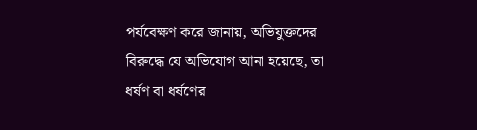পর্যবেক্ষণ করে জানায়, অভিযুক্তদের বিরুদ্ধে যে অভিযোগ আনা হয়েছে, তা ধর্ষণ বা ধর্ষণের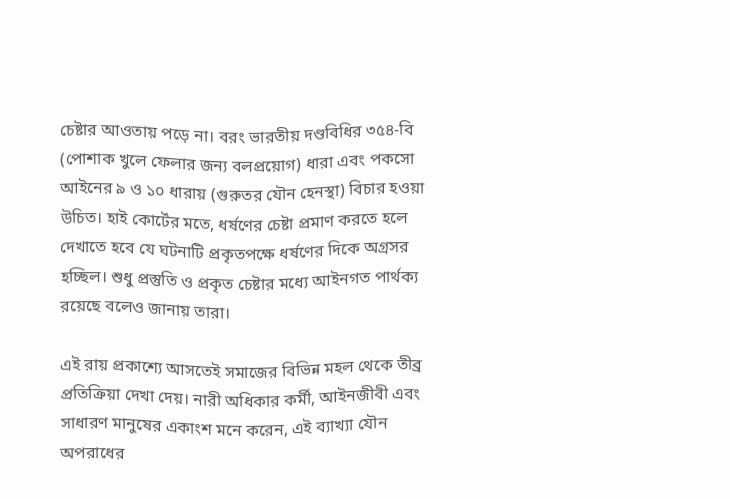চেষ্টার আওতায় পড়ে না। বরং ভারতীয় দণ্ডবিধির ৩৫৪-বি (পোশাক খুলে ফেলার জন্য বলপ্রয়োগ) ধারা এবং পকসো আইনের ৯ ও ১০ ধারায় (গুরুতর যৌন হেনস্থা) বিচার হওয়া উচিত। হাই কোর্টের মতে, ধর্ষণের চেষ্টা প্রমাণ করতে হলে দেখাতে হবে যে ঘটনাটি প্রকৃতপক্ষে ধর্ষণের দিকে অগ্রসর হচ্ছিল। শুধু প্রস্তুতি ও প্রকৃত চেষ্টার মধ্যে আইনগত পার্থক্য রয়েছে বলেও জানায় তারা।

এই রায় প্রকাশ্যে আসতেই সমাজের বিভিন্ন মহল থেকে তীব্র প্রতিক্রিয়া দেখা দেয়। নারী অধিকার কর্মী, আইনজীবী এবং সাধারণ মানুষের একাংশ মনে করেন, এই ব্যাখ্যা যৌন অপরাধের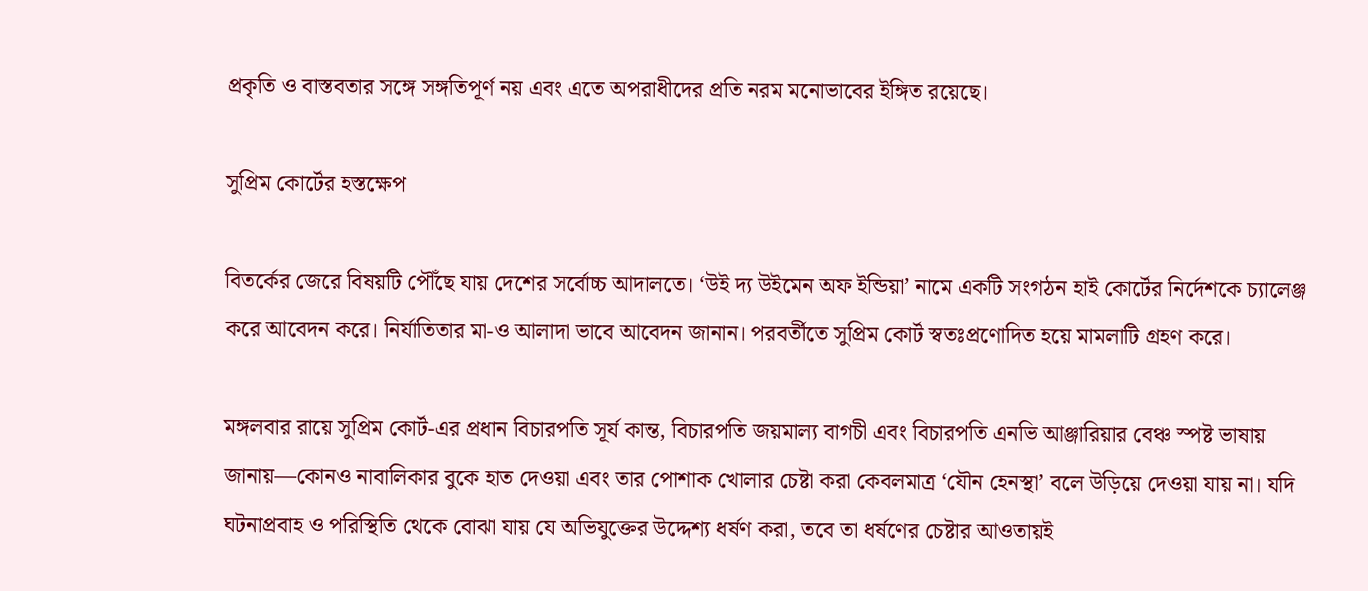প্রকৃতি ও বাস্তবতার সঙ্গে সঙ্গতিপূর্ণ নয় এবং এতে অপরাধীদের প্রতি নরম মনোভাবের ইঙ্গিত রয়েছে।

সুপ্রিম কোর্টের হস্তক্ষেপ

বিতর্কের জেরে বিষয়টি পৌঁছে যায় দেশের সর্বোচ্চ আদালতে। ‘উই দ্য উইমেন অফ ইন্ডিয়া’ নামে একটি সংগঠন হাই কোর্টের নির্দেশকে চ্যালেঞ্জ করে আবেদন করে। নির্যাতিতার মা-ও আলাদা ভাবে আবেদন জানান। পরবর্তীতে সুপ্রিম কোর্ট স্বতঃপ্রণোদিত হয়ে মামলাটি গ্রহণ করে।

মঙ্গলবার রায়ে সুপ্রিম কোর্ট-এর প্রধান বিচারপতি সূর্য কান্ত, বিচারপতি জয়মাল্য বাগচী এবং বিচারপতি এনভি আঞ্জারিয়ার বেঞ্চ স্পষ্ট ভাষায় জানায়—কোনও নাবালিকার বুকে হাত দেওয়া এবং তার পোশাক খোলার চেষ্টা করা কেবলমাত্র ‘যৌন হেনস্থা’ বলে উড়িয়ে দেওয়া যায় না। যদি ঘটনাপ্রবাহ ও পরিস্থিতি থেকে বোঝা যায় যে অভিযুক্তের উদ্দেশ্য ধর্ষণ করা, তবে তা ধর্ষণের চেষ্টার আওতায়ই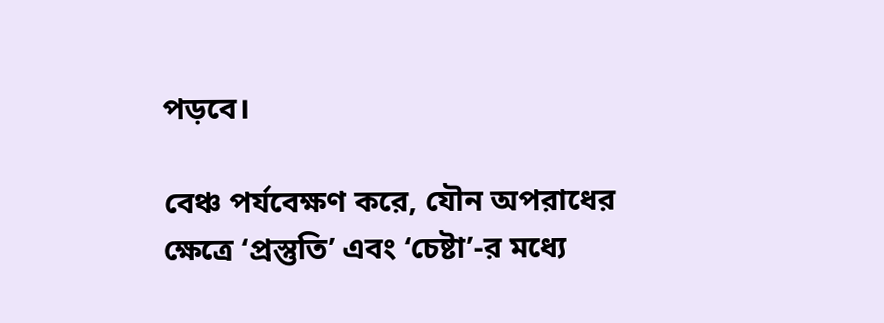পড়বে।

বেঞ্চ পর্যবেক্ষণ করে, যৌন অপরাধের ক্ষেত্রে ‘প্রস্তুতি’ এবং ‘চেষ্টা’-র মধ্যে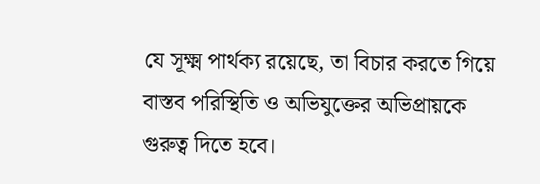যে সূক্ষ্ম পার্থক্য রয়েছে, তা বিচার করতে গিয়ে বাস্তব পরিস্থিতি ও অভিযুক্তের অভিপ্রায়কে গুরুত্ব দিতে হবে।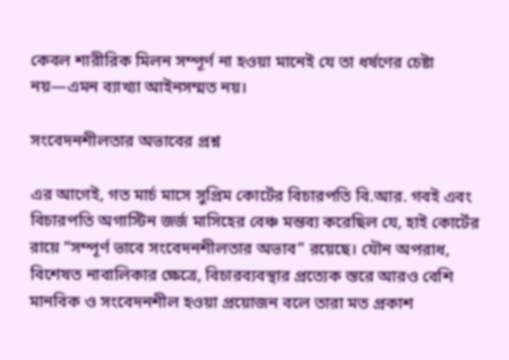কেবল শারীরিক মিলন সম্পূর্ণ না হওয়া মানেই যে তা ধর্ষণের চেষ্টা নয়—এমন ব্যাখ্যা আইনসম্মত নয়।

সংবেদনশীলতার অভাবের প্রশ্ন

এর আগেই, গত মার্চ মাসে সুপ্রিম কোর্টের বিচারপতি বি.আর. গবই এবং বিচারপতি অগাস্টিন জর্জ মাসিহের বেঞ্চ মন্তব্য করেছিল যে, হাই কোর্টের রায়ে “সম্পূর্ণ ভাবে সংবেদনশীলতার অভাব” রয়েছে। যৌন অপরাধ, বিশেষত নাবালিকার ক্ষেত্রে, বিচারব্যবস্থার প্রত্যেক স্তরে আরও বেশি মানবিক ও সংবেদনশীল হওয়া প্রয়োজন বলে তারা মত প্রকাশ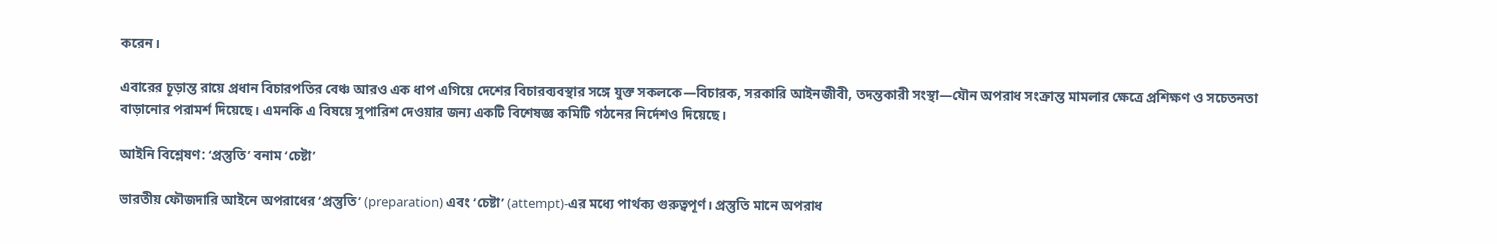করেন।

এবারের চূড়ান্ত রায়ে প্রধান বিচারপতির বেঞ্চ আরও এক ধাপ এগিয়ে দেশের বিচারব্যবস্থার সঙ্গে যুক্ত সকলকে—বিচারক, সরকারি আইনজীবী, তদন্তকারী সংস্থা—যৌন অপরাধ সংক্রান্ত মামলার ক্ষেত্রে প্রশিক্ষণ ও সচেতনতা বাড়ানোর পরামর্শ দিয়েছে। এমনকি এ বিষয়ে সুপারিশ দেওয়ার জন্য একটি বিশেষজ্ঞ কমিটি গঠনের নির্দেশও দিয়েছে।

আইনি বিশ্লেষণ: ‘প্রস্তুতি’ বনাম ‘চেষ্টা’

ভারতীয় ফৌজদারি আইনে অপরাধের ‘প্রস্তুতি’ (preparation) এবং ‘চেষ্টা’ (attempt)-এর মধ্যে পার্থক্য গুরুত্বপূর্ণ। প্রস্তুতি মানে অপরাধ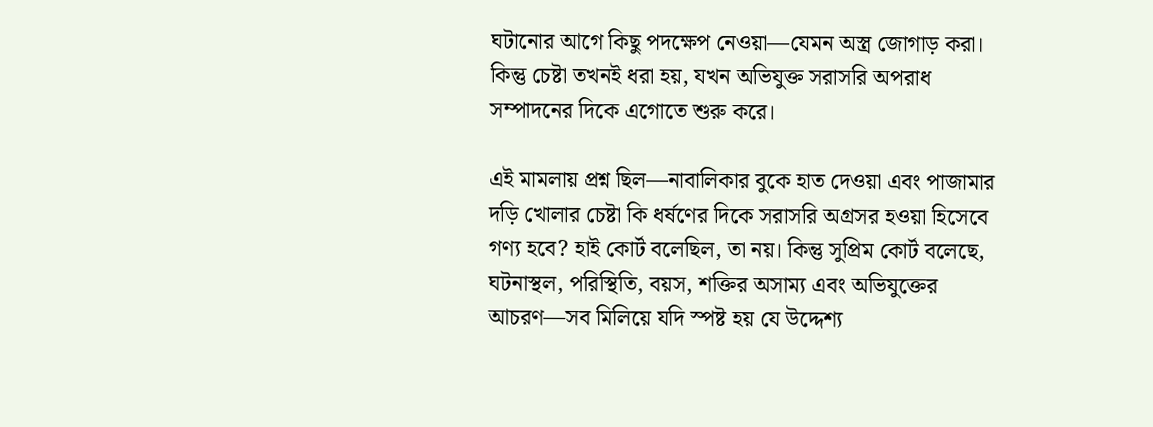ঘটানোর আগে কিছু পদক্ষেপ নেওয়া—যেমন অস্ত্র জোগাড় করা। কিন্তু চেষ্টা তখনই ধরা হয়, যখন অভিযুক্ত সরাসরি অপরাধ সম্পাদনের দিকে এগোতে শুরু করে।

এই মামলায় প্রশ্ন ছিল—নাবালিকার বুকে হাত দেওয়া এবং পাজামার দড়ি খোলার চেষ্টা কি ধর্ষণের দিকে সরাসরি অগ্রসর হওয়া হিসেবে গণ্য হবে? হাই কোর্ট বলেছিল, তা নয়। কিন্তু সুপ্রিম কোর্ট বলেছে, ঘটনাস্থল, পরিস্থিতি, বয়স, শক্তির অসাম্য এবং অভিযুক্তের আচরণ—সব মিলিয়ে যদি স্পষ্ট হয় যে উদ্দেশ্য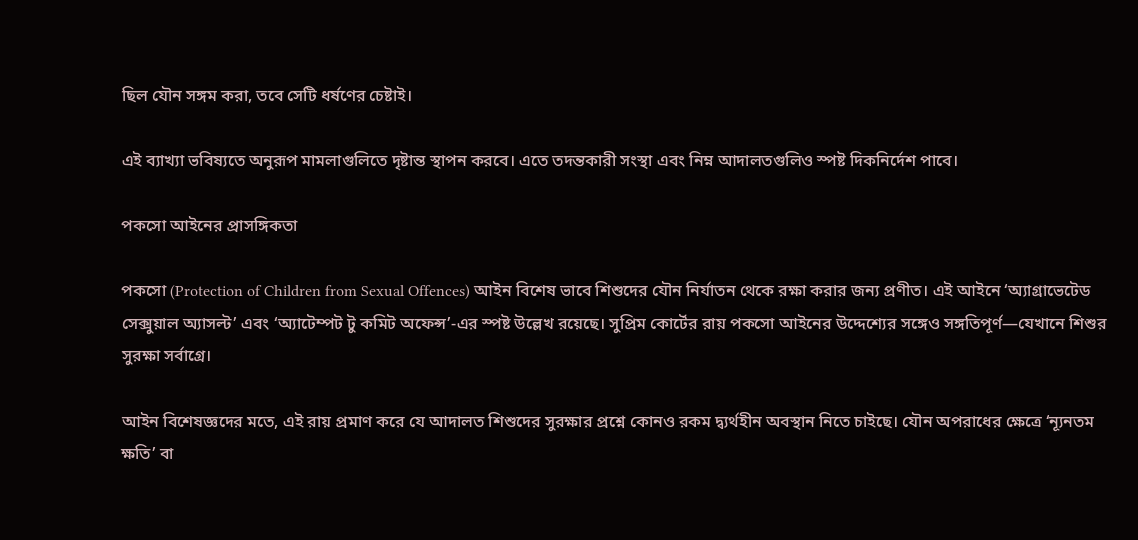ছিল যৌন সঙ্গম করা, তবে সেটি ধর্ষণের চেষ্টাই।

এই ব্যাখ্যা ভবিষ্যতে অনুরূপ মামলাগুলিতে দৃষ্টান্ত স্থাপন করবে। এতে তদন্তকারী সংস্থা এবং নিম্ন আদালতগুলিও স্পষ্ট দিকনির্দেশ পাবে।

পকসো আইনের প্রাসঙ্গিকতা

পকসো (Protection of Children from Sexual Offences) আইন বিশেষ ভাবে শিশুদের যৌন নির্যাতন থেকে রক্ষা করার জন্য প্রণীত। এই আইনে ‘অ্যাগ্রাভেটেড সেক্সুয়াল অ্যাসল্ট’ এবং ‘অ্যাটেম্পট টু কমিট অফেন্স’-এর স্পষ্ট উল্লেখ রয়েছে। সুপ্রিম কোর্টের রায় পকসো আইনের উদ্দেশ্যের সঙ্গেও সঙ্গতিপূর্ণ—যেখানে শিশুর সুরক্ষা সর্বাগ্রে।

আইন বিশেষজ্ঞদের মতে, এই রায় প্রমাণ করে যে আদালত শিশুদের সুরক্ষার প্রশ্নে কোনও রকম দ্ব্যর্থহীন অবস্থান নিতে চাইছে। যৌন অপরাধের ক্ষেত্রে ‘ন্যূনতম ক্ষতি’ বা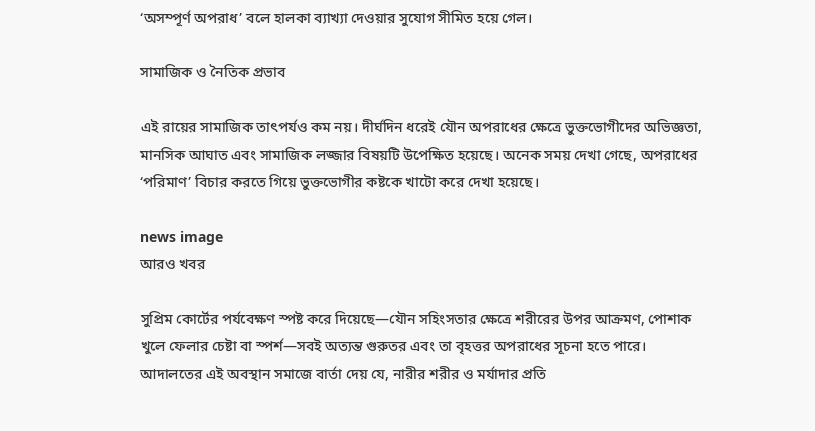‘অসম্পূর্ণ অপরাধ’ বলে হালকা ব্যাখ্যা দেওয়ার সুযোগ সীমিত হয়ে গেল।

সামাজিক ও নৈতিক প্রভাব

এই রায়ের সামাজিক তাৎপর্যও কম নয়। দীর্ঘদিন ধরেই যৌন অপরাধের ক্ষেত্রে ভুক্তভোগীদের অভিজ্ঞতা, মানসিক আঘাত এবং সামাজিক লজ্জার বিষয়টি উপেক্ষিত হয়েছে। অনেক সময় দেখা গেছে, অপরাধের ‘পরিমাণ’ বিচার করতে গিয়ে ভুক্তভোগীর কষ্টকে খাটো করে দেখা হয়েছে।

news image
আরও খবর

সুপ্রিম কোর্টের পর্যবেক্ষণ স্পষ্ট করে দিয়েছে—যৌন সহিংসতার ক্ষেত্রে শরীরের উপর আক্রমণ, পোশাক খুলে ফেলার চেষ্টা বা স্পর্শ—সবই অত্যন্ত গুরুতর এবং তা বৃহত্তর অপরাধের সূচনা হতে পারে। আদালতের এই অবস্থান সমাজে বার্তা দেয় যে, নারীর শরীর ও মর্যাদার প্রতি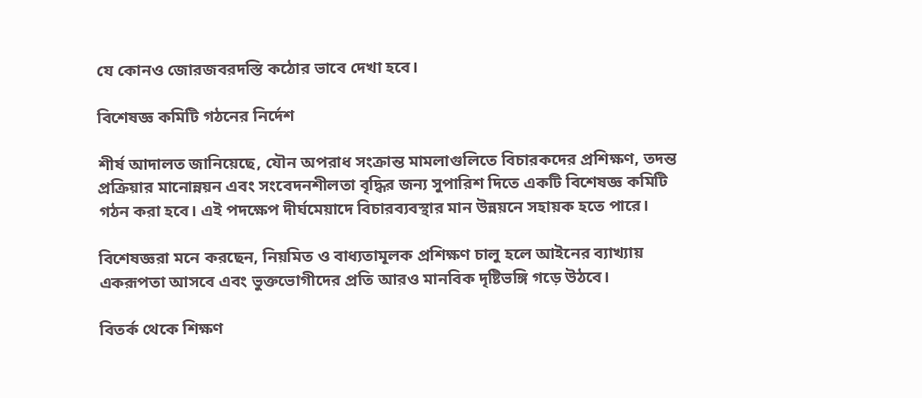যে কোনও জোরজবরদস্তি কঠোর ভাবে দেখা হবে।

বিশেষজ্ঞ কমিটি গঠনের নির্দেশ

শীর্ষ আদালত জানিয়েছে, যৌন অপরাধ সংক্রান্ত মামলাগুলিতে বিচারকদের প্রশিক্ষণ, তদন্ত প্রক্রিয়ার মানোন্নয়ন এবং সংবেদনশীলতা বৃদ্ধির জন্য সুপারিশ দিতে একটি বিশেষজ্ঞ কমিটি গঠন করা হবে। এই পদক্ষেপ দীর্ঘমেয়াদে বিচারব্যবস্থার মান উন্নয়নে সহায়ক হতে পারে।

বিশেষজ্ঞরা মনে করছেন, নিয়মিত ও বাধ্যতামূলক প্রশিক্ষণ চালু হলে আইনের ব্যাখ্যায় একরূপতা আসবে এবং ভুক্তভোগীদের প্রতি আরও মানবিক দৃষ্টিভঙ্গি গড়ে উঠবে।

বিতর্ক থেকে শিক্ষণ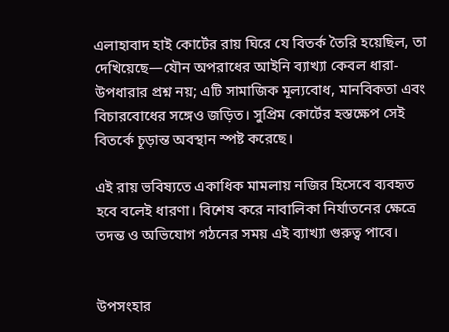এলাহাবাদ হাই কোর্টের রায় ঘিরে যে বিতর্ক তৈরি হয়েছিল, তা দেখিয়েছে—যৌন অপরাধের আইনি ব্যাখ্যা কেবল ধারা-উপধারার প্রশ্ন নয়; এটি সামাজিক মূল্যবোধ, মানবিকতা এবং বিচারবোধের সঙ্গেও জড়িত। সুপ্রিম কোর্টের হস্তক্ষেপ সেই বিতর্কে চূড়ান্ত অবস্থান স্পষ্ট করেছে।

এই রায় ভবিষ্যতে একাধিক মামলায় নজির হিসেবে ব্যবহৃত হবে বলেই ধারণা। বিশেষ করে নাবালিকা নির্যাতনের ক্ষেত্রে তদন্ত ও অভিযোগ গঠনের সময় এই ব্যাখ্যা গুরুত্ব পাবে।


উপসংহার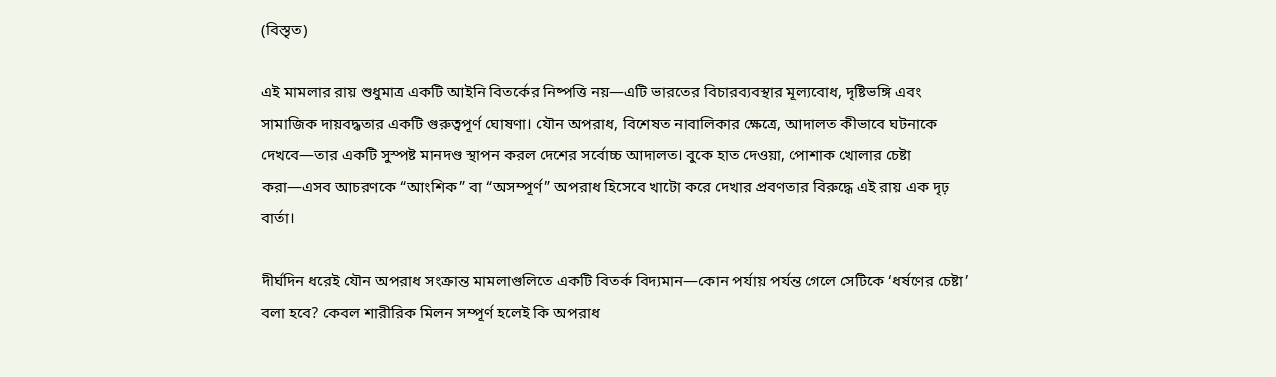(বিস্তৃত)

এই মামলার রায় শুধুমাত্র একটি আইনি বিতর্কের নিষ্পত্তি নয়—এটি ভারতের বিচারব্যবস্থার মূল্যবোধ, দৃষ্টিভঙ্গি এবং সামাজিক দায়বদ্ধতার একটি গুরুত্বপূর্ণ ঘোষণা। যৌন অপরাধ, বিশেষত নাবালিকার ক্ষেত্রে, আদালত কীভাবে ঘটনাকে দেখবে—তার একটি সুস্পষ্ট মানদণ্ড স্থাপন করল দেশের সর্বোচ্চ আদালত। বুকে হাত দেওয়া, পোশাক খোলার চেষ্টা করা—এসব আচরণকে “আংশিক” বা “অসম্পূর্ণ” অপরাধ হিসেবে খাটো করে দেখার প্রবণতার বিরুদ্ধে এই রায় এক দৃঢ় বার্তা।

দীর্ঘদিন ধরেই যৌন অপরাধ সংক্রান্ত মামলাগুলিতে একটি বিতর্ক বিদ্যমান—কোন পর্যায় পর্যন্ত গেলে সেটিকে ‘ধর্ষণের চেষ্টা’ বলা হবে? কেবল শারীরিক মিলন সম্পূর্ণ হলেই কি অপরাধ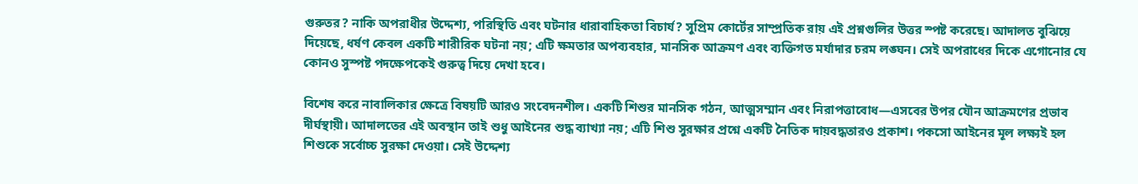গুরুতর? নাকি অপরাধীর উদ্দেশ্য, পরিস্থিতি এবং ঘটনার ধারাবাহিকতা বিচার্য? সুপ্রিম কোর্টের সাম্প্রতিক রায় এই প্রশ্নগুলির উত্তর স্পষ্ট করেছে। আদালত বুঝিয়ে দিয়েছে, ধর্ষণ কেবল একটি শারীরিক ঘটনা নয়; এটি ক্ষমতার অপব্যবহার, মানসিক আক্রমণ এবং ব্যক্তিগত মর্যাদার চরম লঙ্ঘন। সেই অপরাধের দিকে এগোনোর যে কোনও সুস্পষ্ট পদক্ষেপকেই গুরুত্ব দিয়ে দেখা হবে।

বিশেষ করে নাবালিকার ক্ষেত্রে বিষয়টি আরও সংবেদনশীল। একটি শিশুর মানসিক গঠন, আত্মসম্মান এবং নিরাপত্তাবোধ—এসবের উপর যৌন আক্রমণের প্রভাব দীর্ঘস্থায়ী। আদালতের এই অবস্থান তাই শুধু আইনের শুদ্ধ ব্যাখ্যা নয়; এটি শিশু সুরক্ষার প্রশ্নে একটি নৈতিক দায়বদ্ধতারও প্রকাশ। পকসো আইনের মূল লক্ষ্যই হল শিশুকে সর্বোচ্চ সুরক্ষা দেওয়া। সেই উদ্দেশ্য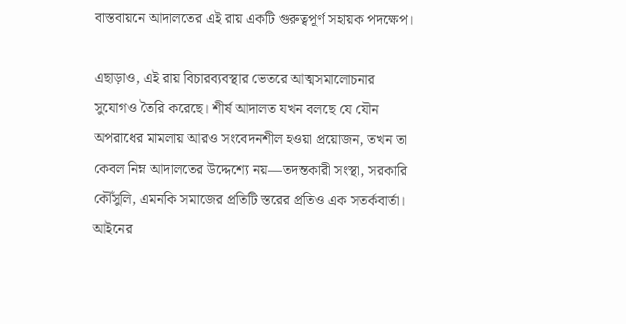বাস্তবায়নে আদালতের এই রায় একটি গুরুত্বপূর্ণ সহায়ক পদক্ষেপ।

এছাড়াও, এই রায় বিচারব্যবস্থার ভেতরে আত্মসমালোচনার সুযোগও তৈরি করেছে। শীর্ষ আদালত যখন বলছে যে যৌন অপরাধের মামলায় আরও সংবেদনশীল হওয়া প্রয়োজন, তখন তা কেবল নিম্ন আদালতের উদ্দেশ্যে নয়—তদন্তকারী সংস্থা, সরকারি কৌঁসুলি, এমনকি সমাজের প্রতিটি স্তরের প্রতিও এক সতর্কবার্তা। আইনের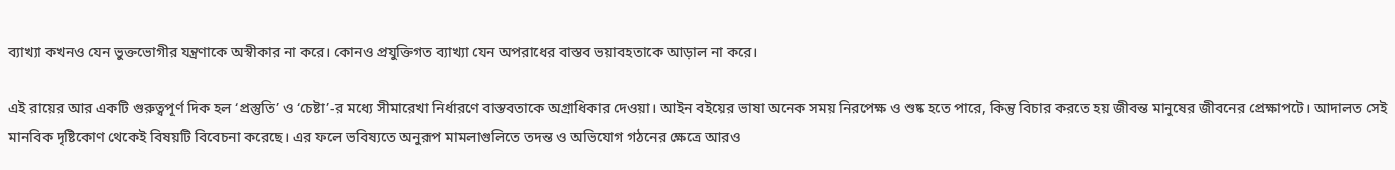ব্যাখ্যা কখনও যেন ভুক্তভোগীর যন্ত্রণাকে অস্বীকার না করে। কোনও প্রযুক্তিগত ব্যাখ্যা যেন অপরাধের বাস্তব ভয়াবহতাকে আড়াল না করে।

এই রায়ের আর একটি গুরুত্বপূর্ণ দিক হল ‘প্রস্তুতি’ ও ‘চেষ্টা’-র মধ্যে সীমারেখা নির্ধারণে বাস্তবতাকে অগ্রাধিকার দেওয়া। আইন বইয়ের ভাষা অনেক সময় নিরপেক্ষ ও শুষ্ক হতে পারে, কিন্তু বিচার করতে হয় জীবন্ত মানুষের জীবনের প্রেক্ষাপটে। আদালত সেই মানবিক দৃষ্টিকোণ থেকেই বিষয়টি বিবেচনা করেছে। এর ফলে ভবিষ্যতে অনুরূপ মামলাগুলিতে তদন্ত ও অভিযোগ গঠনের ক্ষেত্রে আরও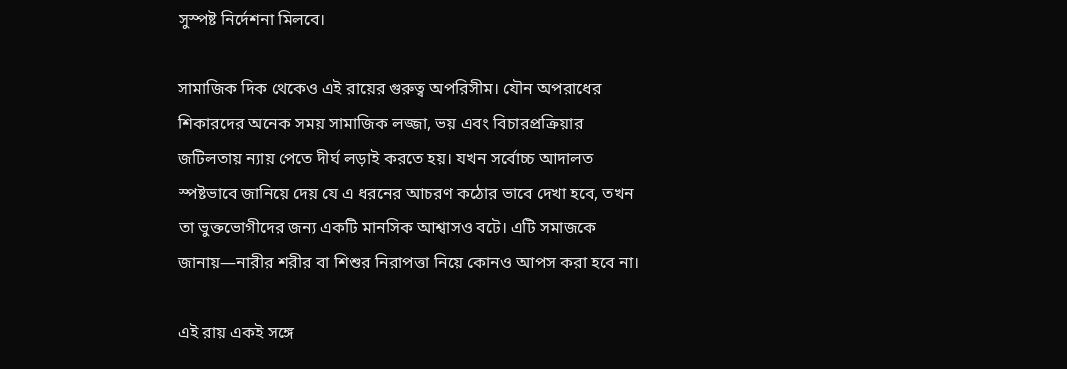সুস্পষ্ট নির্দেশনা মিলবে।

সামাজিক দিক থেকেও এই রায়ের গুরুত্ব অপরিসীম। যৌন অপরাধের শিকারদের অনেক সময় সামাজিক লজ্জা, ভয় এবং বিচারপ্রক্রিয়ার জটিলতায় ন্যায় পেতে দীর্ঘ লড়াই করতে হয়। যখন সর্বোচ্চ আদালত স্পষ্টভাবে জানিয়ে দেয় যে এ ধরনের আচরণ কঠোর ভাবে দেখা হবে, তখন তা ভুক্তভোগীদের জন্য একটি মানসিক আশ্বাসও বটে। এটি সমাজকে জানায়—নারীর শরীর বা শিশুর নিরাপত্তা নিয়ে কোনও আপস করা হবে না।

এই রায় একই সঙ্গে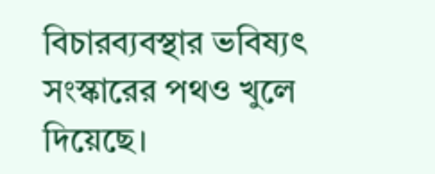বিচারব্যবস্থার ভবিষ্যৎ সংস্কারের পথও খুলে দিয়েছে।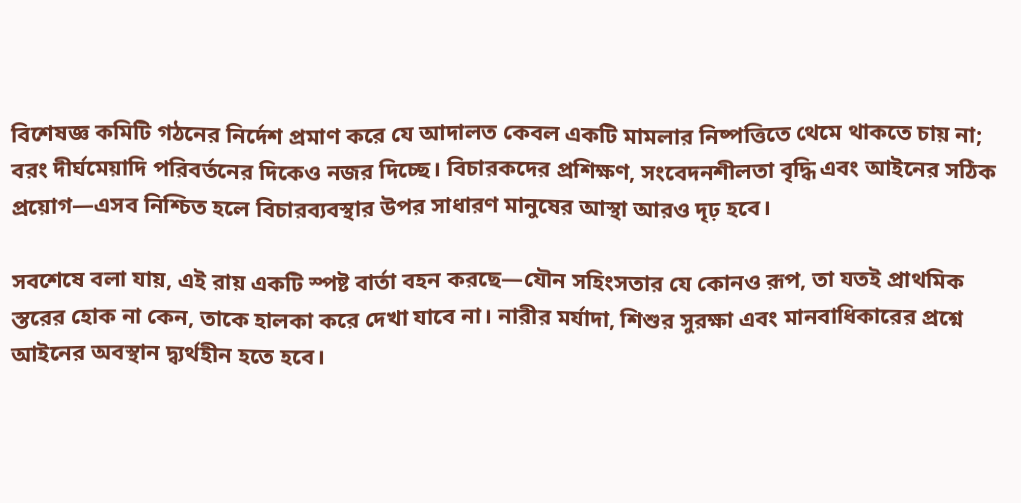বিশেষজ্ঞ কমিটি গঠনের নির্দেশ প্রমাণ করে যে আদালত কেবল একটি মামলার নিষ্পত্তিতে থেমে থাকতে চায় না; বরং দীর্ঘমেয়াদি পরিবর্তনের দিকেও নজর দিচ্ছে। বিচারকদের প্রশিক্ষণ, সংবেদনশীলতা বৃদ্ধি এবং আইনের সঠিক প্রয়োগ—এসব নিশ্চিত হলে বিচারব্যবস্থার উপর সাধারণ মানুষের আস্থা আরও দৃঢ় হবে।

সবশেষে বলা যায়, এই রায় একটি স্পষ্ট বার্তা বহন করছে—যৌন সহিংসতার যে কোনও রূপ, তা যতই প্রাথমিক স্তরের হোক না কেন, তাকে হালকা করে দেখা যাবে না। নারীর মর্যাদা, শিশুর সুরক্ষা এবং মানবাধিকারের প্রশ্নে আইনের অবস্থান দ্ব্যর্থহীন হতে হবে।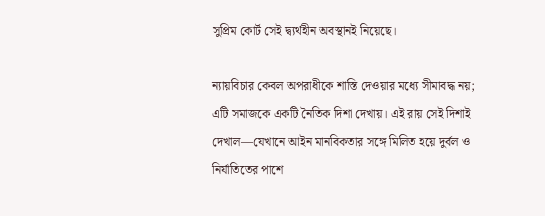সুপ্রিম কোর্ট সেই দ্ব্যর্থহীন অবস্থানই নিয়েছে।

ন্যায়বিচার কেবল অপরাধীকে শাস্তি দেওয়ার মধ্যে সীমাবদ্ধ নয়; এটি সমাজকে একটি নৈতিক দিশা দেখায়। এই রায় সেই দিশাই দেখাল—যেখানে আইন মানবিকতার সঙ্গে মিলিত হয়ে দুর্বল ও নির্যাতিতের পাশে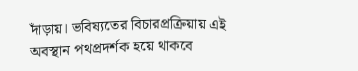দাঁড়ায়। ভবিষ্যতের বিচারপ্রক্রিয়ায় এই অবস্থান পথপ্রদর্শক হয়ে থাকবে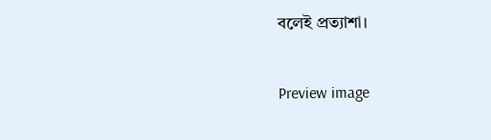বলেই প্রত্যাশা।

Preview image